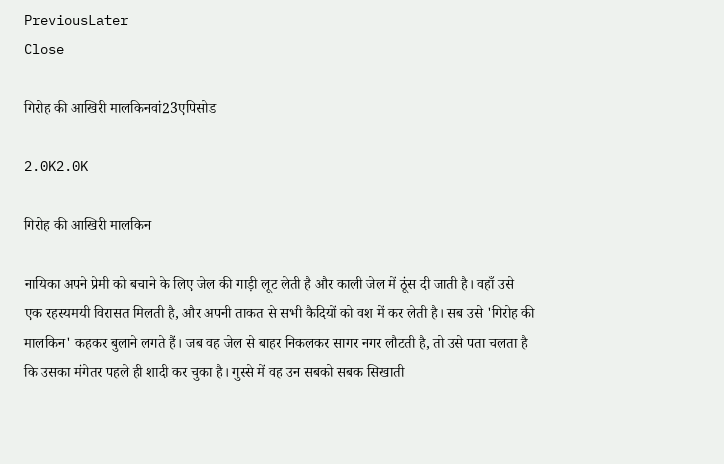PreviousLater
Close

गिरोह की आखिरी मालकिनवां23एपिसोड

2.0K2.0K

गिरोह की आखिरी मालकिन

नायिका अपने प्रेमी को बचाने के लिए जेल की गाड़ी लूट लेती है और काली जेल में ठूंस दी जाती है। वहाँ उसे एक रहस्यमयी विरासत मिलती है, और अपनी ताकत से सभी कैदियों को वश में कर लेती है। सब उसे 'गिरोह की मालकिन' कहकर बुलाने लगते हैं। जब वह जेल से बाहर निकलकर सागर नगर लौटती है, तो उसे पता चलता है कि उसका मंगेतर पहले ही शादी कर चुका है। गुस्से में वह उन सबको सबक सिखाती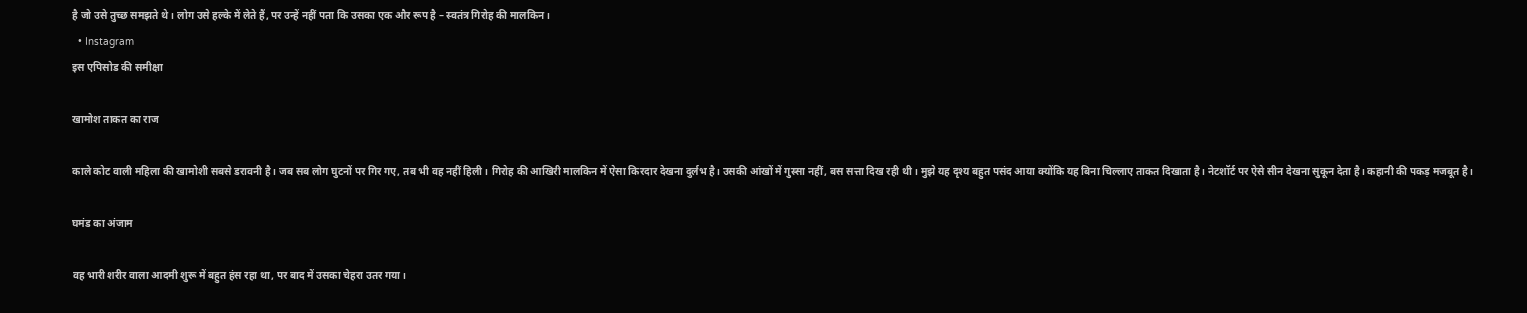है जो उसे तुच्छ समझते थे। लोग उसे हल्के में लेते हैं, पर उन्हें नहीं पता कि उसका एक और रूप है – स्वतंत्र गिरोह की मालकिन।
  • Instagram
इस एपिसोड की समीक्षा

खामोश ताकत का राज

काले कोट वाली महिला की खामोशी सबसे डरावनी है। जब सब लोग घुटनों पर गिर गए, तब भी वह नहीं हिली। गिरोह की आखिरी मालकिन में ऐसा किरदार देखना दुर्लभ है। उसकी आंखों में गुस्सा नहीं, बस सत्ता दिख रही थी। मुझे यह दृश्य बहुत पसंद आया क्योंकि यह बिना चिल्लाए ताकत दिखाता है। नेटशॉर्ट पर ऐसे सीन देखना सुकून देता है। कहानी की पकड़ मजबूत है।

घमंड का अंजाम

वह भारी शरीर वाला आदमी शुरू में बहुत हंस रहा था, पर बाद में उसका चेहरा उतर गया।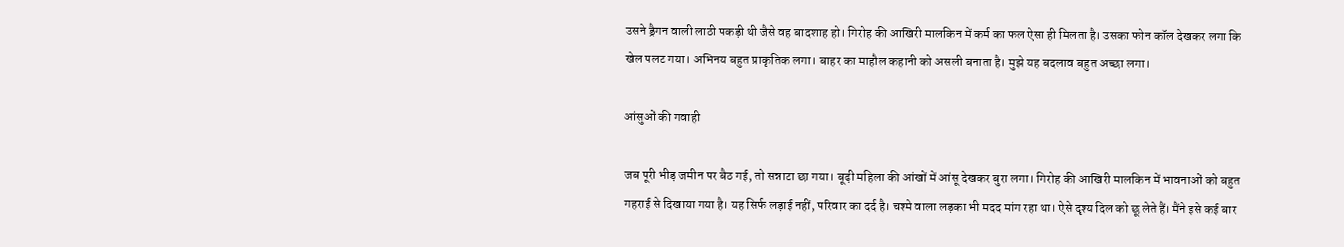उसने ड्रैगन वाली लाठी पकड़ी थी जैसे वह बादशाह हो। गिरोह की आखिरी मालकिन में कर्म का फल ऐसा ही मिलता है। उसका फोन कॉल देखकर लगा कि खेल पलट गया। अभिनय बहुत प्राकृतिक लगा। बाहर का माहौल कहानी को असली बनाता है। मुझे यह बदलाव बहुत अच्छा लगा।

आंसुओं की गवाही

जब पूरी भीड़ जमीन पर बैठ गई, तो सन्नाटा छा गया। बूढ़ी महिला की आंखों में आंसू देखकर बुरा लगा। गिरोह की आखिरी मालकिन में भावनाओं को बहुत गहराई से दिखाया गया है। यह सिर्फ लड़ाई नहीं, परिवार का दर्द है। चश्मे वाला लड़का भी मदद मांग रहा था। ऐसे दृश्य दिल को छू लेते हैं। मैंने इसे कई बार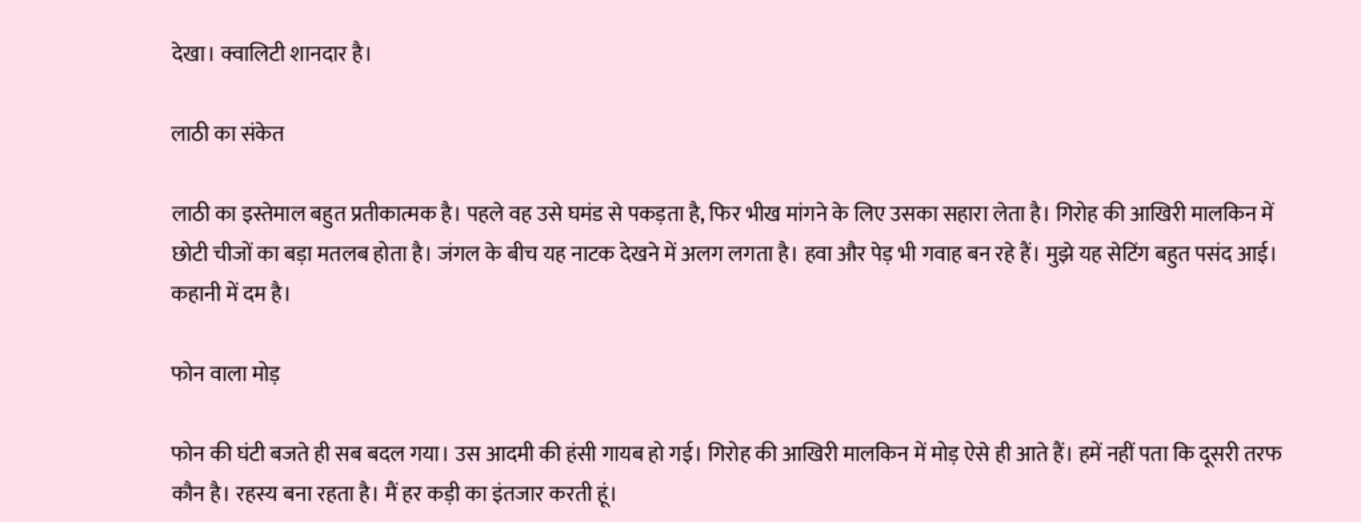देखा। क्वालिटी शानदार है।

लाठी का संकेत

लाठी का इस्तेमाल बहुत प्रतीकात्मक है। पहले वह उसे घमंड से पकड़ता है, फिर भीख मांगने के लिए उसका सहारा लेता है। गिरोह की आखिरी मालकिन में छोटी चीजों का बड़ा मतलब होता है। जंगल के बीच यह नाटक देखने में अलग लगता है। हवा और पेड़ भी गवाह बन रहे हैं। मुझे यह सेटिंग बहुत पसंद आई। कहानी में दम है।

फोन वाला मोड़

फोन की घंटी बजते ही सब बदल गया। उस आदमी की हंसी गायब हो गई। गिरोह की आखिरी मालकिन में मोड़ ऐसे ही आते हैं। हमें नहीं पता कि दूसरी तरफ कौन है। रहस्य बना रहता है। मैं हर कड़ी का इंतजार करती हूं।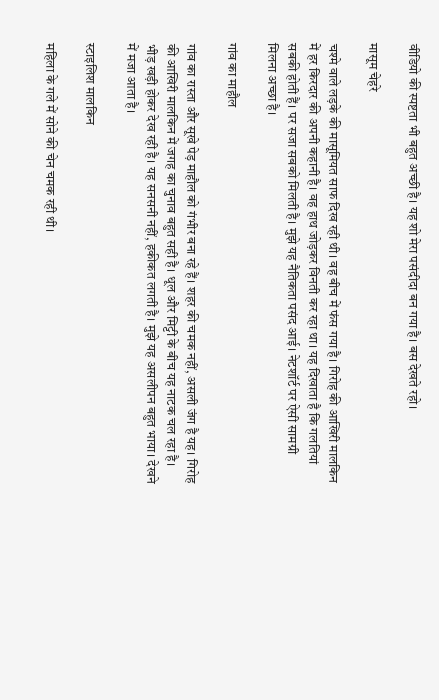वीडियो की स्पष्टता भी बहुत अच्छी है। यह शो मेरा पसंदीदा बन गया है। बस देखते रहो।

मासूम चेहरे

चश्मे वाले लड़के की मासूमियत साफ दिख रही थी। वह बीच में फंस गया है। गिरोह की आखिरी मालकिन में हर किरदार की अपनी कहानी है। वह हाथ जोड़कर विनती कर रहा था। यह दिखाता है कि गलतियां सबकी होती हैं। पर सजा सबको मिलती है। मुझे यह नैतिकता पसंद आई। नेटशॉर्ट पर ऐसी सामग्री मिलना अच्छा है।

गांव का माहौल

गांव का रास्ता और सूखे पेड़ माहौल को गंभीर बना रहे हैं। शहर की चमक नहीं, असली जंग है यह। गिरोह की आखिरी मालकिन में जगह का चुनाव बहुत सही है। धूल और मिट्टी के बीच यह नाटक चल रहा है। भीड़ खड़ी होकर देख रही है। यह सनसनी नहीं, हकीकत लगती है। मुझे यह असलीपन बहुत भाया। देखने में मजा आता है।

स्टाइलिश मालकिन

महिला के गले में सोने की चेन चमक रही थी।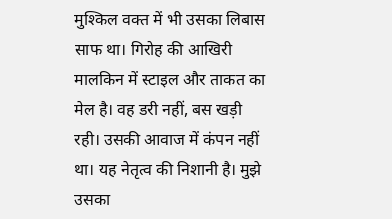मुश्किल वक्त में भी उसका लिबास साफ था। गिरोह की आखिरी मालकिन में स्टाइल और ताकत का मेल है। वह डरी नहीं, बस खड़ी रही। उसकी आवाज में कंपन नहीं था। यह नेतृत्व की निशानी है। मुझे उसका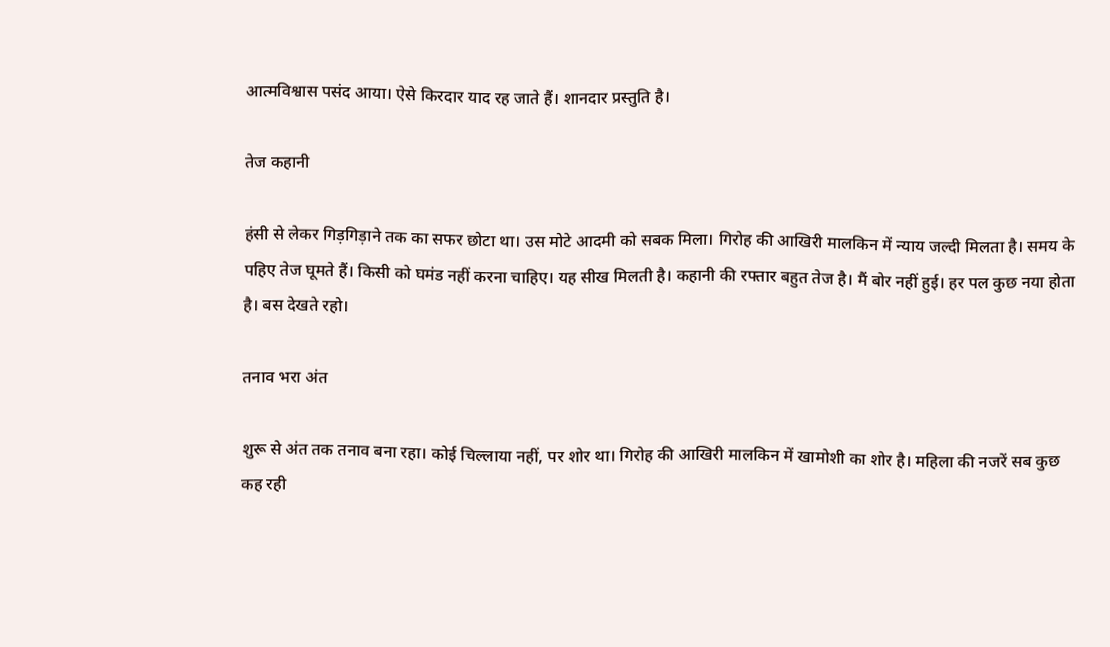आत्मविश्वास पसंद आया। ऐसे किरदार याद रह जाते हैं। शानदार प्रस्तुति है।

तेज कहानी

हंसी से लेकर गिड़गिड़ाने तक का सफर छोटा था। उस मोटे आदमी को सबक मिला। गिरोह की आखिरी मालकिन में न्याय जल्दी मिलता है। समय के पहिए तेज घूमते हैं। किसी को घमंड नहीं करना चाहिए। यह सीख मिलती है। कहानी की रफ्तार बहुत तेज है। मैं बोर नहीं हुई। हर पल कुछ नया होता है। बस देखते रहो।

तनाव भरा अंत

शुरू से अंत तक तनाव बना रहा। कोई चिल्लाया नहीं, पर शोर था। गिरोह की आखिरी मालकिन में खामोशी का शोर है। महिला की नजरें सब कुछ कह रही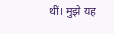थीं। मुझे यह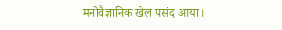मनोवैज्ञानिक खेल पसंद आया।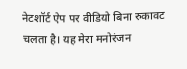नेटशॉर्ट ऐप पर वीडियो बिना रुकावट चलता है। यह मेरा मनोरंजन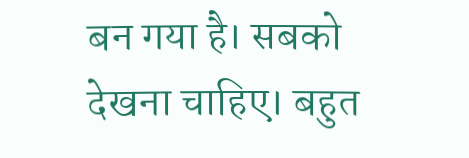बन गया है। सबको देखना चाहिए। बहुत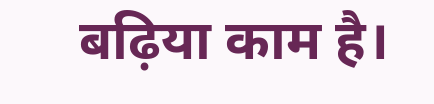बढ़िया काम है।